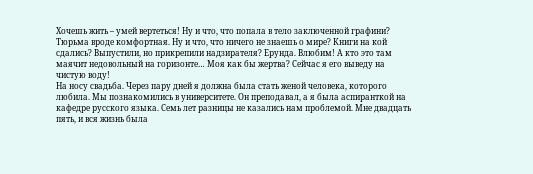Хочешь жить – умей вертеться! Ну и что, что попала в тело заключенной графини? Тюрьма вроде комфортная. Ну и что, что ничего не знаешь о мире? Книги на кой сдались? Выпустили, но прикрепили надзирателя? Ерунда. Влюбим! А кто это там маячит недовольный на горизонте… Моя как бы жертва? Сейчас я его выведу на чистую воду!
На носу свадьба. Через пару дней я должна была стать женой человека, которого любила. Мы познакомились в университете. Он преподавал, а я была аспиранткой на кафедре русского языка. Семь лет разницы не казались нам проблемой. Мне двадцать пять, и вся жизнь была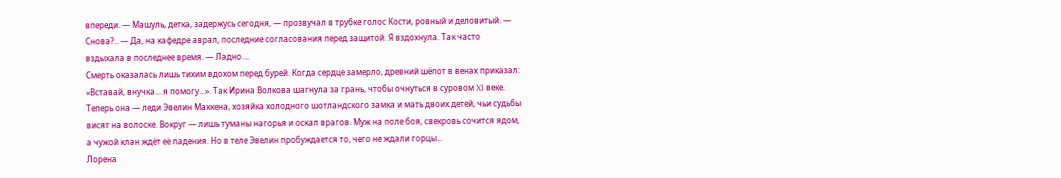впереди. — Машуль, детка, задержусь сегодня, — прозвучал в трубке голос Кости, ровный и деловитый. — Снова?.. — Да, на кафедре аврал, последние согласования перед защитой. Я вздохнула. Так часто вздыхала в последнее время. — Ладно....
Смерть оказалась лишь тихим вдохом перед бурей. Когда сердце замерло, древний шёпот в венах приказал: «Вставай, внучка... я помогу...». Так Ирина Волкова шагнула за грань, чтобы очнуться в суровом XI веке. Теперь она — леди Эвелин Маккена, хозяйка холодного шотландского замка и мать двоих детей, чьи судьбы висят на волоске. Вокруг — лишь туманы нагорья и оскал врагов. Муж на поле боя, свекровь сочится ядом, а чужой клан ждёт её падения. Но в теле Эвелин пробуждается то, чего не ждали горцы...
Лорена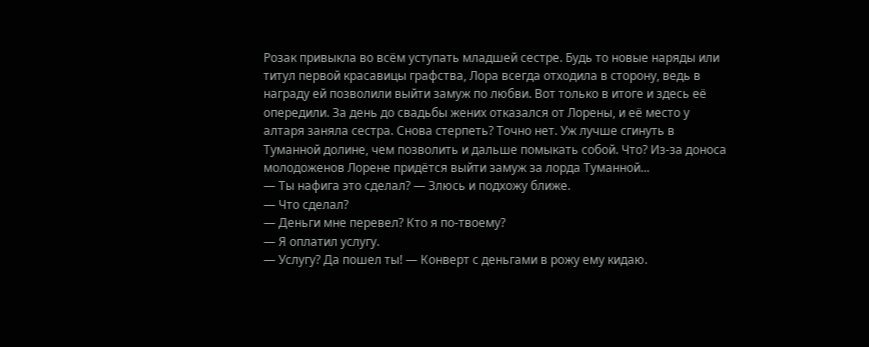Розак привыкла во всём уступать младшей сестре. Будь то новые наряды или титул первой красавицы графства, Лора всегда отходила в сторону, ведь в награду ей позволили выйти замуж по любви. Вот только в итоге и здесь её опередили. За день до свадьбы жених отказался от Лорены, и её место у алтаря заняла сестра. Снова стерпеть? Точно нет. Уж лучше сгинуть в Туманной долине, чем позволить и дальше помыкать собой. Что? Из-за доноса молодоженов Лорене придётся выйти замуж за лорда Туманной...
— Ты нафига это сделал? — Злюсь и подхожу ближе.
— Что сделал?
— Деньги мне перевел? Кто я по-твоему?
— Я оплатил услугу.
— Услугу? Да пошел ты! — Конверт с деньгами в рожу ему кидаю.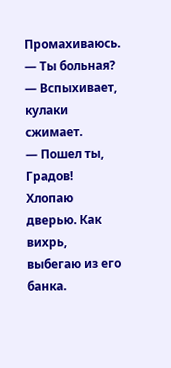Промахиваюсь.
— Ты больная? — Вспыхивает, кулаки сжимает.
— Пошел ты, Градов!
Хлопаю дверью. Как вихрь, выбегаю из его банка.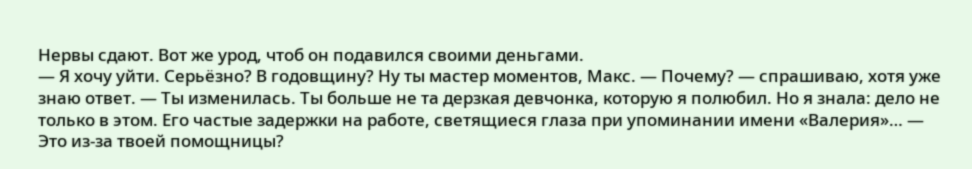Нервы сдают. Вот же урод, чтоб он подавился своими деньгами.
— Я хочу уйти. Серьёзно? В годовщину? Ну ты мастер моментов, Макс. — Почему? — спрашиваю, хотя уже знаю ответ. — Ты изменилась. Ты больше не та дерзкая девчонка, которую я полюбил. Но я знала: дело не только в этом. Его частые задержки на работе, светящиеся глаза при упоминании имени «Валерия»… — Это из‑за твоей помощницы?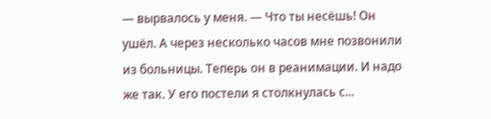— вырвалось у меня. — Что ты несёшь! Он ушёл. А через несколько часов мне позвонили из больницы. Теперь он в реанимации. И надо же так. У его постели я столкнулась с...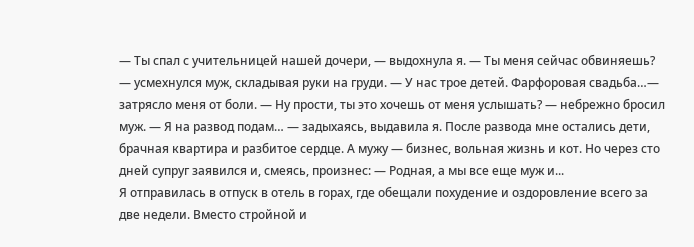— Ты спал с учительницей нашей дочери, — выдохнула я. — Ты меня сейчас обвиняешь? — усмехнулся муж, складывая руки на груди. — У нас трое детей. Фарфоровая свадьба…— затрясло меня от боли. — Ну прости, ты это хочешь от меня услышать? — небрежно бросил муж. — Я на развод подам… — задыхаясь, выдавила я. После развода мне остались дети, брачная квартира и разбитое сердце. А мужу — бизнес, вольная жизнь и кот. Но через сто дней супруг заявился и, смеясь, произнес: — Родная, а мы все еще муж и...
Я отправилась в отпуск в отель в горах, где обещали похудение и оздоровление всего за две недели. Вместо стройной и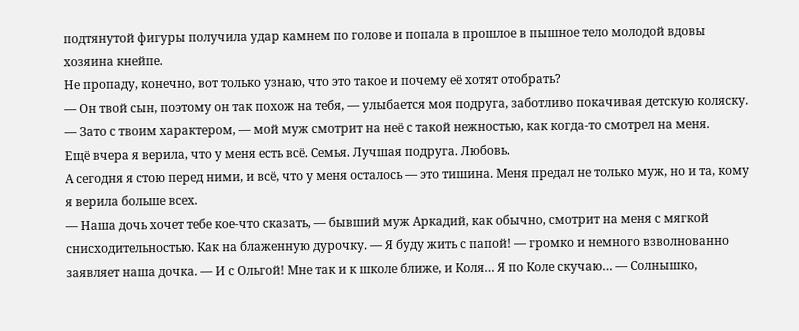подтянутой фигуры получила удар камнем по голове и попала в прошлое в пышное тело молодой вдовы хозяина кнейпе.
Не пропаду, конечно, вот только узнаю, что это такое и почему её хотят отобрать?
— Он твой сын, поэтому он так похож на тебя, — улыбается моя подруга, заботливо покачивая детскую коляску.
— Зато с твоим характером, — мой муж смотрит на неё с такой нежностью, как когда-то смотрел на меня.
Ещё вчера я верила, что у меня есть всё. Семья. Лучшая подруга. Любовь.
А сегодня я стою перед ними, и всё, что у меня осталось — это тишина. Меня предал не только муж, но и та, кому я верила больше всех.
— Наша дочь хочет тебе кое-что сказать, — бывший муж Аркадий, как обычно, смотрит на меня с мягкой снисходительностью. Как на блаженную дурочку. — Я буду жить с папой! — громко и немного взволнованно заявляет наша дочка. — И с Ольгой! Мне так и к школе ближе, и Коля… Я по Коле скучаю… — Солнышко,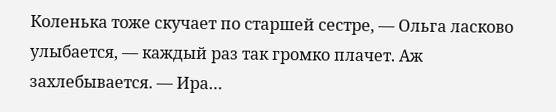Коленька тоже скучает по старшей сестре, — Ольга ласково улыбается, — каждый раз так громко плачет. Аж захлебывается. — Ира…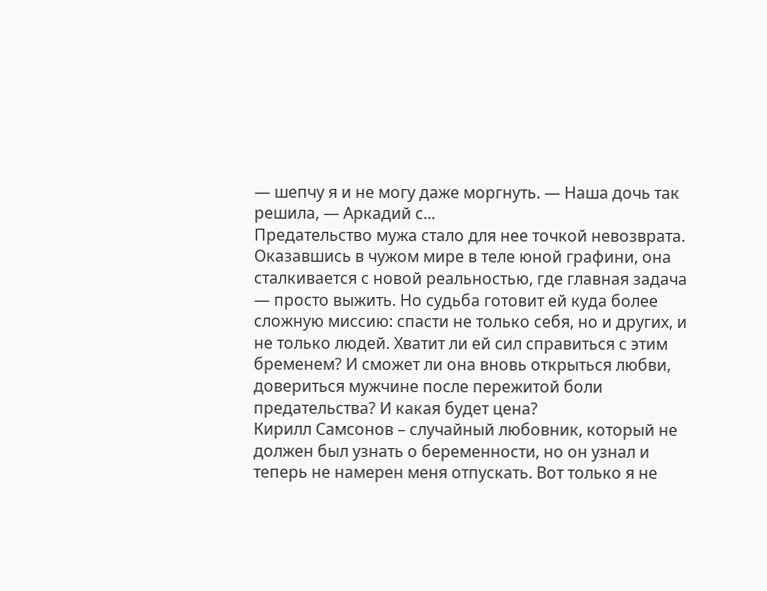— шепчу я и не могу даже моргнуть. — Наша дочь так решила, — Аркадий с...
Предательство мужа стало для нее точкой невозврата. Оказавшись в чужом мире в теле юной графини, она сталкивается с новой реальностью, где главная задача — просто выжить. Но судьба готовит ей куда более сложную миссию: спасти не только себя, но и других, и не только людей. Хватит ли ей сил справиться с этим бременем? И сможет ли она вновь открыться любви, довериться мужчине после пережитой боли предательства? И какая будет цена?
Кирилл Самсонов – случайный любовник, который не должен был узнать о беременности, но он узнал и теперь не намерен меня отпускать. Вот только я не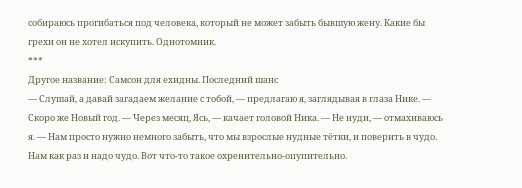собираюсь прогибаться под человека, который не может забыть бывшую жену. Какие бы грехи он не хотел искупить. Однотомник.
***
Другое название: Самсон для ехидны. Последний шанс
— Слушай, а давай загадаем желание с тобой, — предлагаю я, заглядывая в глаза Нике. — Скоро же Новый год. — Через месяц, Ясь, — качает головой Ника. — Не нуди, — отмахиваюсь я. — Нам просто нужно немного забыть, что мы взрослые нудные тётки, и поверить в чудо. Нам как раз и надо чудо. Вот что-то такое охренительно-опупительно.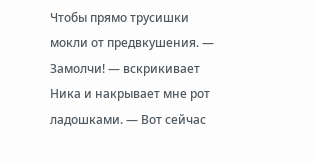Чтобы прямо трусишки мокли от предвкушения. — Замолчи! — вскрикивает Ника и накрывает мне рот ладошками. — Вот сейчас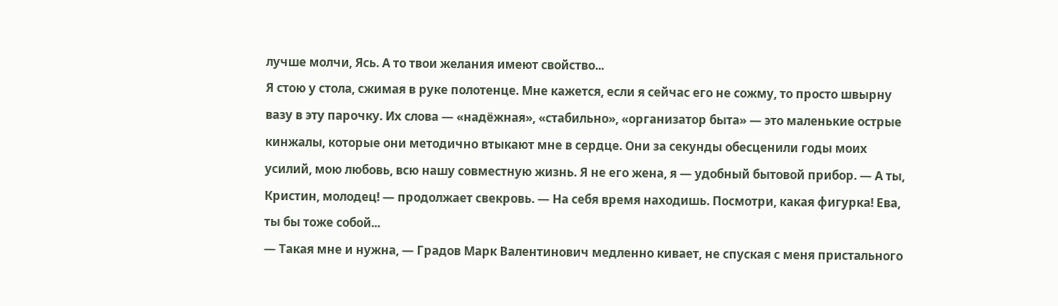лучше молчи, Ясь. А то твои желания имеют свойство...
Я стою у стола, сжимая в руке полотенце. Мне кажется, если я сейчас его не сожму, то просто швырну вазу в эту парочку. Их слова — «надёжная», «стабильно», «организатор быта» — это маленькие острые кинжалы, которые они методично втыкают мне в сердце. Они за секунды обесценили годы моих усилий, мою любовь, всю нашу совместную жизнь. Я не его жена, я — удобный бытовой прибор. — А ты, Кристин, молодец! — продолжает свекровь. — На себя время находишь. Посмотри, какая фигурка! Ева, ты бы тоже собой...
— Такая мне и нужна, — Градов Марк Валентинович медленно кивает, не спуская с меня пристального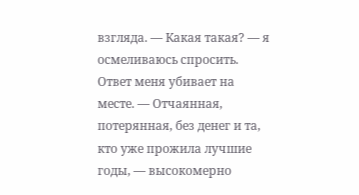взгляда. — Какая такая? — я осмеливаюсь спросить. Ответ меня убивает на месте. — Отчаянная, потерянная, без денег и та, кто уже прожила лучшие годы, — высокомерно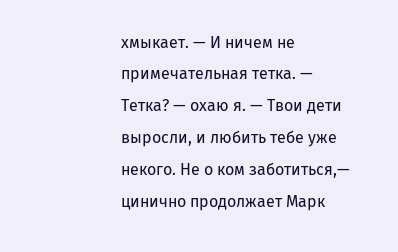хмыкает. — И ничем не примечательная тетка. — Тетка? — охаю я. — Твои дети выросли, и любить тебе уже некого. Не о ком заботиться,— цинично продолжает Марк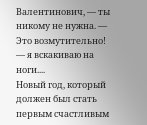Валентинович, — ты никому не нужна. — Это возмутительно! — я вскакиваю на ноги....
Новый год, который должен был стать первым счастливым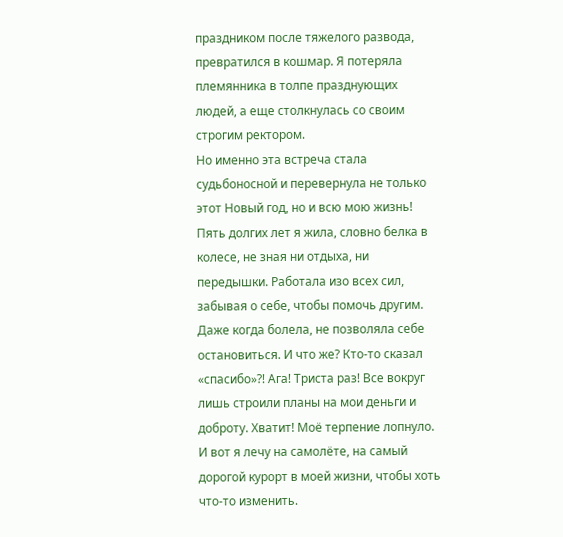праздником после тяжелого развода, превратился в кошмар. Я потеряла племянника в толпе празднующих людей, а еще столкнулась со своим строгим ректором.
Но именно эта встреча стала судьбоносной и перевернула не только этот Новый год, но и всю мою жизнь!
Пять долгих лет я жила, словно белка в колесе, не зная ни отдыха, ни передышки. Работала изо всех сил, забывая о себе, чтобы помочь другим. Даже когда болела, не позволяла себе остановиться. И что же? Кто-то сказал «спасибо»?! Ага! Триста раз! Все вокруг лишь строили планы на мои деньги и доброту. Хватит! Моё терпение лопнуло. И вот я лечу на самолёте, на самый дорогой курорт в моей жизни, чтобы хоть что-то изменить.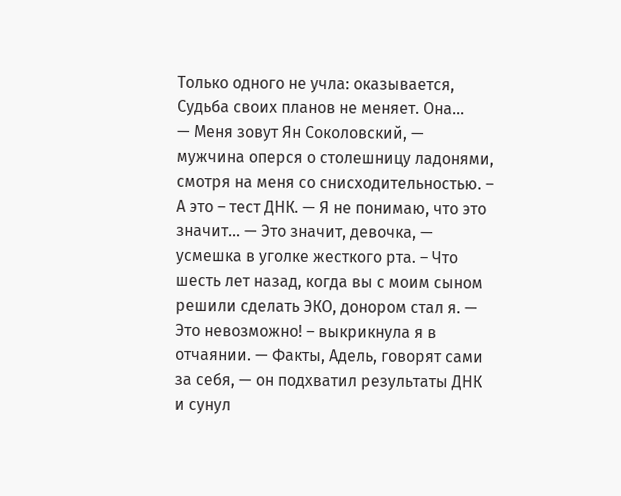Только одного не учла: оказывается, Судьба своих планов не меняет. Она...
— Меня зовут Ян Соколовский, — мужчина оперся о столешницу ладонями, смотря на меня со снисходительностью. – А это – тест ДНК. — Я не понимаю, что это значит… — Это значит, девочка, — усмешка в уголке жесткого рта. – Что шесть лет назад, когда вы с моим сыном решили сделать ЭКО, донором стал я. — Это невозможно! – выкрикнула я в отчаянии. — Факты, Адель, говорят сами за себя, — он подхватил результаты ДНК и сунул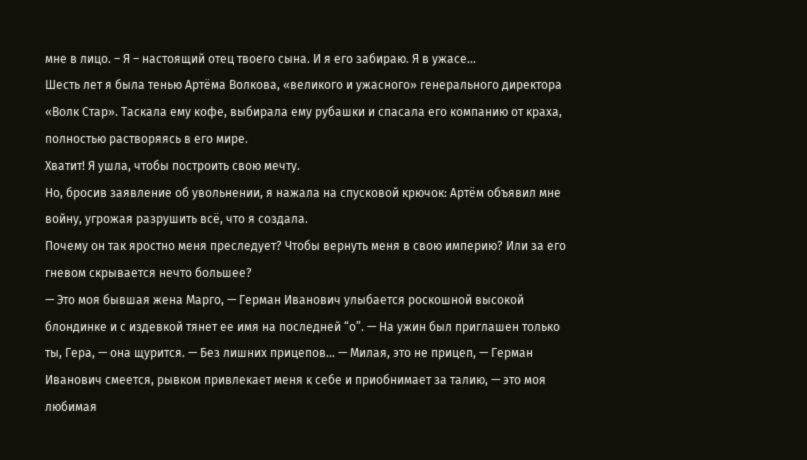мне в лицо. – Я – настоящий отец твоего сына. И я его забираю. Я в ужасе...
Шесть лет я была тенью Артёма Волкова, «великого и ужасного» генерального директора «Волк Стар». Таскала ему кофе, выбирала ему рубашки и спасала его компанию от краха, полностью растворяясь в его мире.
Хватит! Я ушла, чтобы построить свою мечту.
Но, бросив заявление об увольнении, я нажала на спусковой крючок: Артём объявил мне войну, угрожая разрушить всё, что я создала.
Почему он так яростно меня преследует? Чтобы вернуть меня в свою империю? Или за его гневом скрывается нечто большее?
— Это моя бывшая жена Марго, — Герман Иванович улыбается роскошной высокой блондинке и с издевкой тянет ее имя на последней “о”. — На ужин был приглашен только ты, Гера, — она щурится. — Без лишних прицепов… — Милая, это не прицеп, — Герман Иванович смеется, рывком привлекает меня к себе и приобнимает за талию, — это моя любимая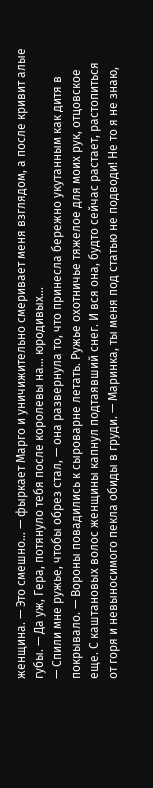женщина. — Это смешно… — фыркает Марго и уничижительно смеривает меня взглядом, а после кривит алые губы. — Да уж, Гера, потянуло тебя после королевы на… юродивых...
— Спили мне ружье, чтобы обрез стал, — она развернула то, что принесла бережно укутанным как дитя в покрывало. — Вороны повадились к сыроварне летать. Ружье охотничье тяжелое для моих рук, отцовское еще. С каштановых волос женщины капнул подтаявший снег. И вся она, будто сейчас растает, растопиться от горя и невыносимого пекла обиды в груди. — Маринка, ты меня под статью не подводи! Не то я не знаю,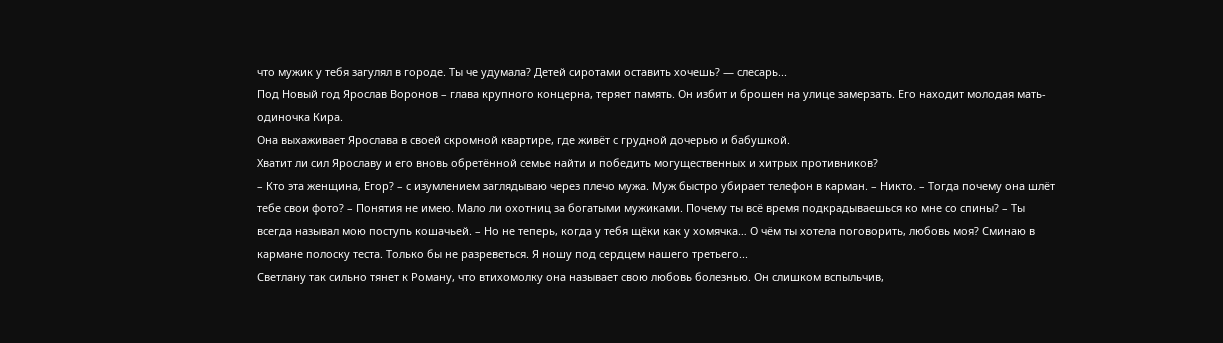что мужик у тебя загулял в городе. Ты че удумала? Детей сиротами оставить хочешь? — слесарь...
Под Новый год Ярослав Воронов – глава крупного концерна, теряет память. Он избит и брошен на улице замерзать. Его находит молодая мать-одиночка Кира.
Она выхаживает Ярослава в своей скромной квартире, где живёт с грудной дочерью и бабушкой.
Хватит ли сил Ярославу и его вновь обретённой семье найти и победить могущественных и хитрых противников?
– Кто эта женщина, Егор? – с изумлением заглядываю через плечо мужа. Муж быстро убирает телефон в карман. – Никто. – Тогда почему она шлёт тебе свои фото? – Понятия не имею. Мало ли охотниц за богатыми мужиками. Почему ты всё время подкрадываешься ко мне со спины? – Ты всегда называл мою поступь кошачьей. – Но не теперь, когда у тебя щёки как у хомячка… О чём ты хотела поговорить, любовь моя? Сминаю в кармане полоску теста. Только бы не разреветься. Я ношу под сердцем нашего третьего...
Светлану так сильно тянет к Роману, что втихомолку она называет свою любовь болезнью. Он слишком вспыльчив,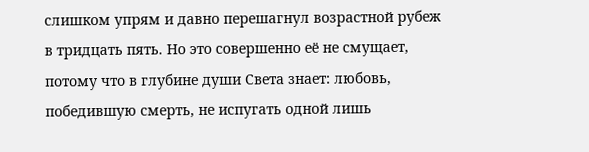слишком упрям и давно перешагнул возрастной рубеж в тридцать пять. Но это совершенно её не смущает, потому что в глубине души Света знает: любовь, победившую смерть, не испугать одной лишь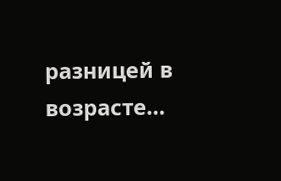разницей в возрасте…